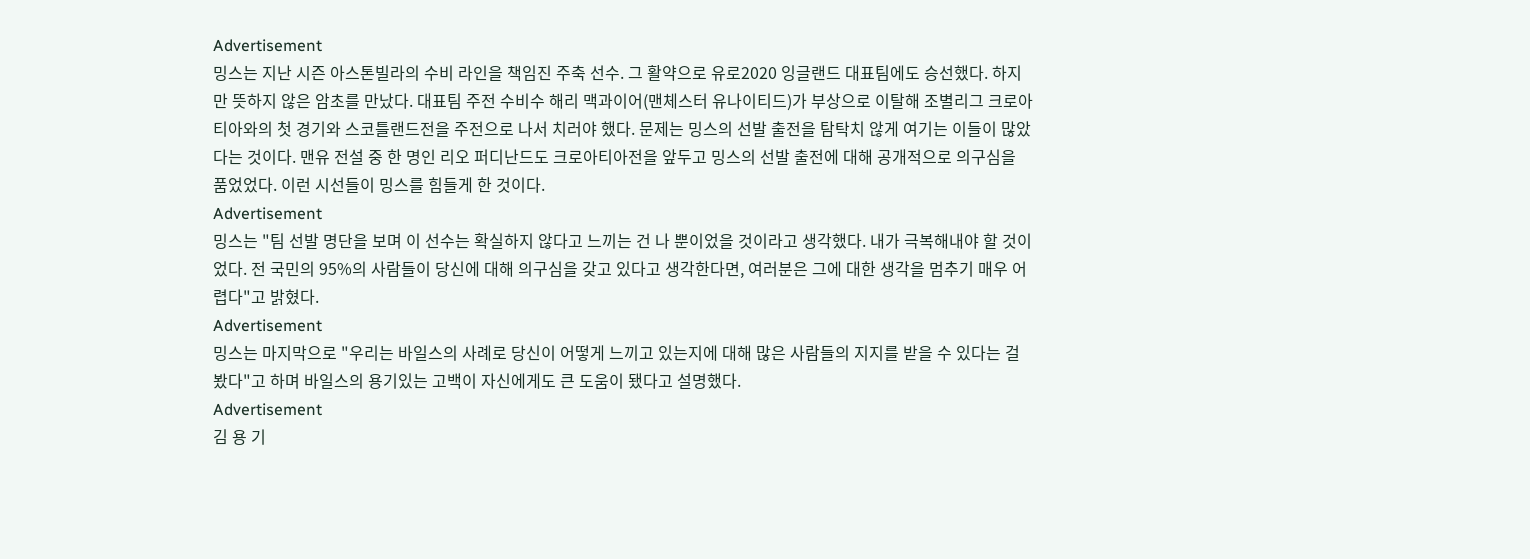Advertisement
밍스는 지난 시즌 아스톤빌라의 수비 라인을 책임진 주축 선수. 그 활약으로 유로2020 잉글랜드 대표팀에도 승선했다. 하지만 뜻하지 않은 암초를 만났다. 대표팀 주전 수비수 해리 맥과이어(맨체스터 유나이티드)가 부상으로 이탈해 조별리그 크로아티아와의 첫 경기와 스코틀랜드전을 주전으로 나서 치러야 했다. 문제는 밍스의 선발 출전을 탐탁치 않게 여기는 이들이 많았다는 것이다. 맨유 전설 중 한 명인 리오 퍼디난드도 크로아티아전을 앞두고 밍스의 선발 출전에 대해 공개적으로 의구심을 품었었다. 이런 시선들이 밍스를 힘들게 한 것이다.
Advertisement
밍스는 "팀 선발 명단을 보며 이 선수는 확실하지 않다고 느끼는 건 나 뿐이었을 것이라고 생각했다. 내가 극복해내야 할 것이었다. 전 국민의 95%의 사람들이 당신에 대해 의구심을 갖고 있다고 생각한다면, 여러분은 그에 대한 생각을 멈추기 매우 어렵다"고 밝혔다.
Advertisement
밍스는 마지막으로 "우리는 바일스의 사례로 당신이 어떻게 느끼고 있는지에 대해 많은 사람들의 지지를 받을 수 있다는 걸 봤다"고 하며 바일스의 용기있는 고백이 자신에게도 큰 도움이 됐다고 설명했다.
Advertisement
김 용 기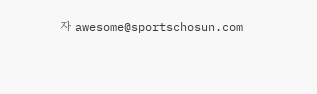자 awesome@sportschosun.com